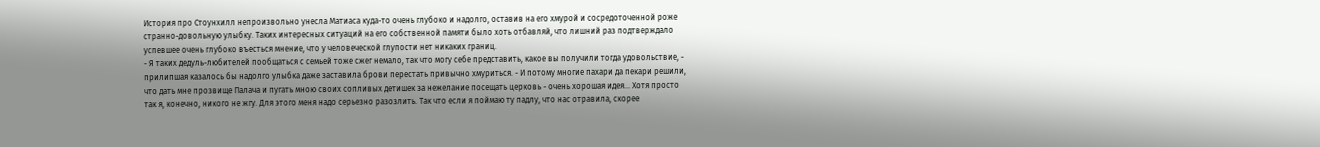История про Стоунхилл непроизвольно унесла Матиаса куда-то очень глубоко и надолго, оставив на его хмурой и сосредоточенной роже странно-довольную улыбку. Таких интересных ситуаций на его собственной памяти было хоть отбавляй, что лишний раз подтверждало успевшее очень глубоко въесться мнение, что у человеческой глупости нет никаких границ.
- Я таких дедуль-любителей пообщаться с семьей тоже сжег немало, так что могу себе представить, какое вы получили тогда удовольствие, - прилипшая казалось бы надолго улыбка даже заставила брови перестать привычно хмуриться. - И потому многие пахари да пекари решили, что дать мне прозвище Палача и пугать мною своих сопливых детишек за нежелание посещать церковь - очень хорошая идея… Хотя просто так я, конечно, никого не жгу. Для этого меня надо серьезно разозлить. Так что если я поймаю ту падлу, что нас отравила, скорее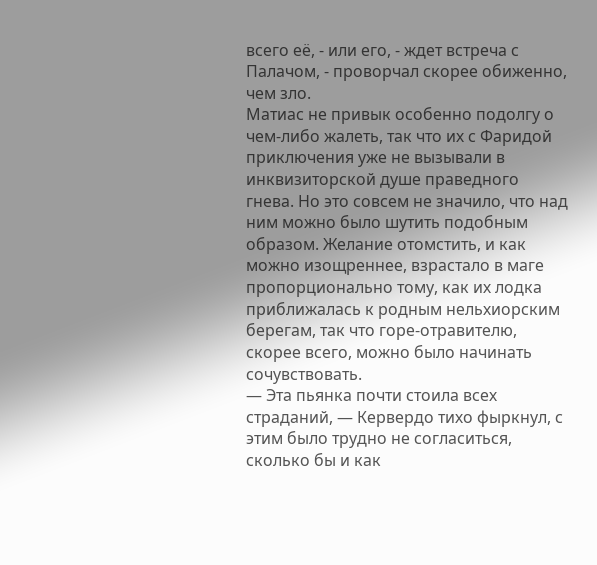всего её, - или его, - ждет встреча с Палачом, - проворчал скорее обиженно, чем зло.
Матиас не привык особенно подолгу о чем-либо жалеть, так что их с Фаридой приключения уже не вызывали в инквизиторской душе праведного гнева. Но это совсем не значило, что над ним можно было шутить подобным образом. Желание отомстить, и как можно изощреннее, взрастало в маге пропорционально тому, как их лодка приближалась к родным нельхиорским берегам, так что горе-отравителю, скорее всего, можно было начинать сочувствовать.
— Эта пьянка почти стоила всех страданий, — Кервердо тихо фыркнул, с этим было трудно не согласиться, сколько бы и как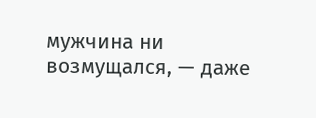мужчина ни возмущался, — даже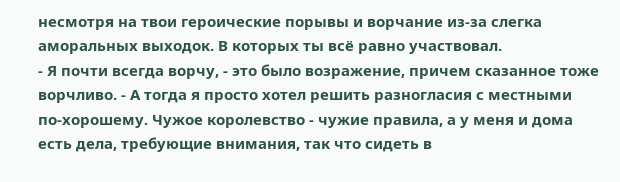несмотря на твои героические порывы и ворчание из-за слегка аморальных выходок. В которых ты всё равно участвовал.
- Я почти всегда ворчу, - это было возражение, причем сказанное тоже ворчливо. - А тогда я просто хотел решить разногласия с местными по-хорошему. Чужое королевство - чужие правила, а у меня и дома есть дела, требующие внимания, так что сидеть в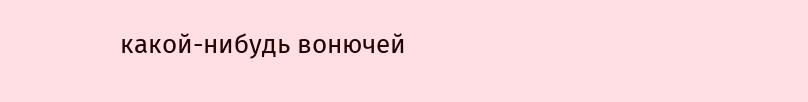какой-нибудь вонючей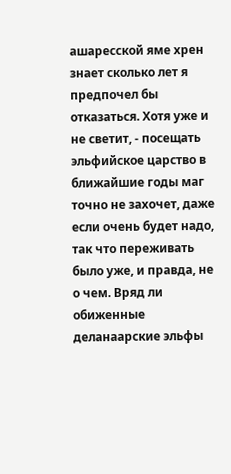ашаресской яме хрен знает сколько лет я предпочел бы отказаться. Хотя уже и не светит, - посещать эльфийское царство в ближайшие годы маг точно не захочет, даже если очень будет надо, так что переживать было уже, и правда, не о чем. Вряд ли обиженные деланаарские эльфы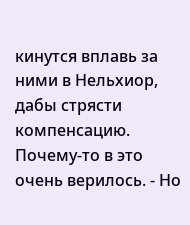кинутся вплавь за ними в Нельхиор, дабы стрясти компенсацию. Почему-то в это очень верилось. - Но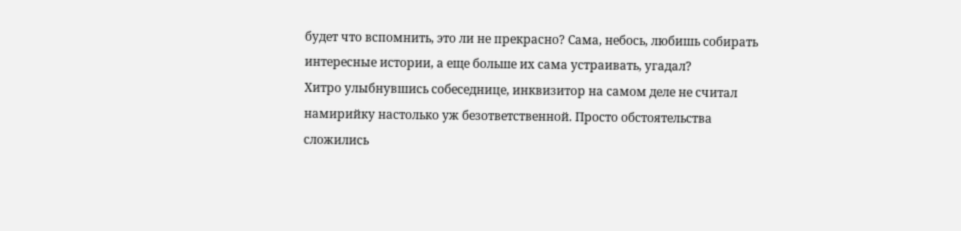будет что вспомнить, это ли не прекрасно? Сама, небось, любишь собирать интересные истории, а еще больше их сама устраивать, угадал?
Хитро улыбнувшись собеседнице, инквизитор на самом деле не считал намирийку настолько уж безответственной. Просто обстоятельства сложились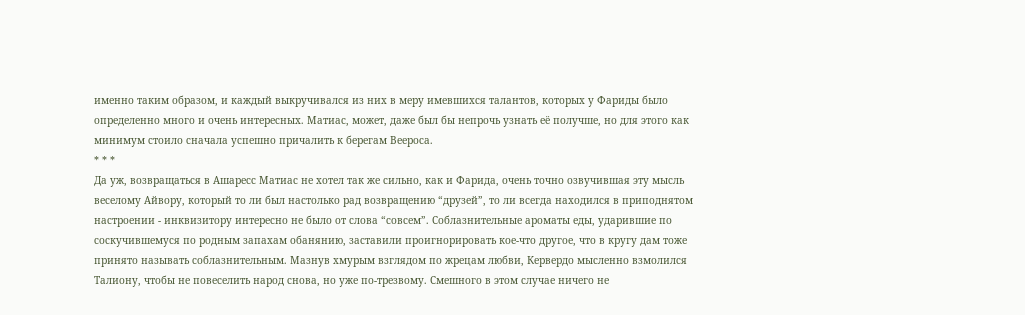именно таким образом, и каждый выкручивался из них в меру имевшихся талантов, которых у Фариды было определенно много и очень интересных. Матиас, может, даже был бы непрочь узнать её получше, но для этого как минимум стоило сначала успешно причалить к берегам Веероса.
* * *
Да уж, возвращаться в Ашаресс Матиас не хотел так же сильно, как и Фарида, очень точно озвучившая эту мысль веселому Айвору, который то ли был настолько рад возвращению “друзей”, то ли всегда находился в приподнятом настроении - инквизитору интересно не было от слова “совсем”. Соблазнительные ароматы еды, ударившие по соскучившемуся по родным запахам обанянию, заставили проигнорировать кое-что другое, что в кругу дам тоже принято называть соблазнительным. Мазнув хмурым взглядом по жрецам любви, Кервердо мысленно взмолился Талиону, чтобы не повеселить народ снова, но уже по-трезвому. Смешного в этом случае ничего не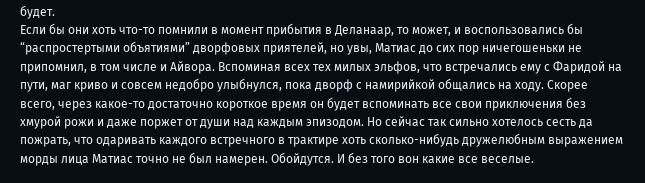будет.
Если бы они хоть что-то помнили в момент прибытия в Деланаар, то может, и воспользовались бы “распростертыми объятиями” дворфовых приятелей, но увы, Матиас до сих пор ничегошеньки не припомнил, в том числе и Айвора. Вспоминая всех тех милых эльфов, что встречались ему с Фаридой на пути, маг криво и совсем недобро улыбнулся, пока дворф с намирийкой общались на ходу. Скорее всего, через какое-то достаточно короткое время он будет вспоминать все свои приключения без хмурой рожи и даже поржет от души над каждым эпизодом. Но сейчас так сильно хотелось сесть да пожрать, что одаривать каждого встречного в трактире хоть сколько-нибудь дружелюбным выражением морды лица Матиас точно не был намерен. Обойдутся. И без того вон какие все веселые.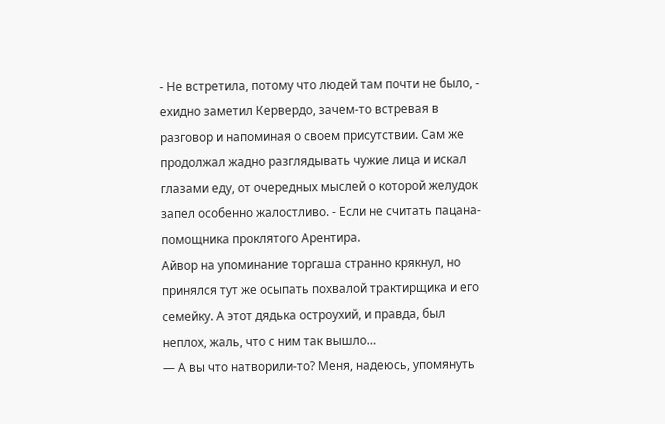- Не встретила, потому что людей там почти не было, - ехидно заметил Кервердо, зачем-то встревая в разговор и напоминая о своем присутствии. Сам же продолжал жадно разглядывать чужие лица и искал глазами еду, от очередных мыслей о которой желудок запел особенно жалостливо. - Если не считать пацана-помощника проклятого Арентира.
Айвор на упоминание торгаша странно крякнул, но принялся тут же осыпать похвалой трактирщика и его семейку. А этот дядька остроухий, и правда, был неплох, жаль, что с ним так вышло…
— А вы что натворили-то? Меня, надеюсь, упомянуть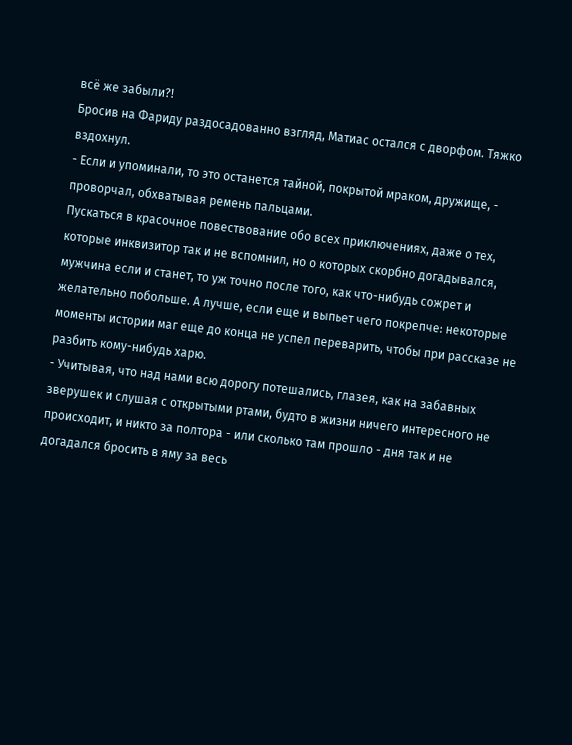всё же забыли?!
Бросив на Фариду раздосадованно взгляд, Матиас остался с дворфом. Тяжко вздохнул.
- Если и упоминали, то это останется тайной, покрытой мраком, дружище, - проворчал, обхватывая ремень пальцами.
Пускаться в красочное повествование обо всех приключениях, даже о тех, которые инквизитор так и не вспомнил, но о которых скорбно догадывался, мужчина если и станет, то уж точно после того, как что-нибудь сожрет и желательно побольше. А лучше, если еще и выпьет чего покрепче: некоторые моменты истории маг еще до конца не успел переварить, чтобы при рассказе не разбить кому-нибудь харю.
- Учитывая, что над нами всю дорогу потешались, глазея, как на забавных зверушек и слушая с открытыми ртами, будто в жизни ничего интересного не происходит, и никто за полтора - или сколько там прошло - дня так и не догадался бросить в яму за весь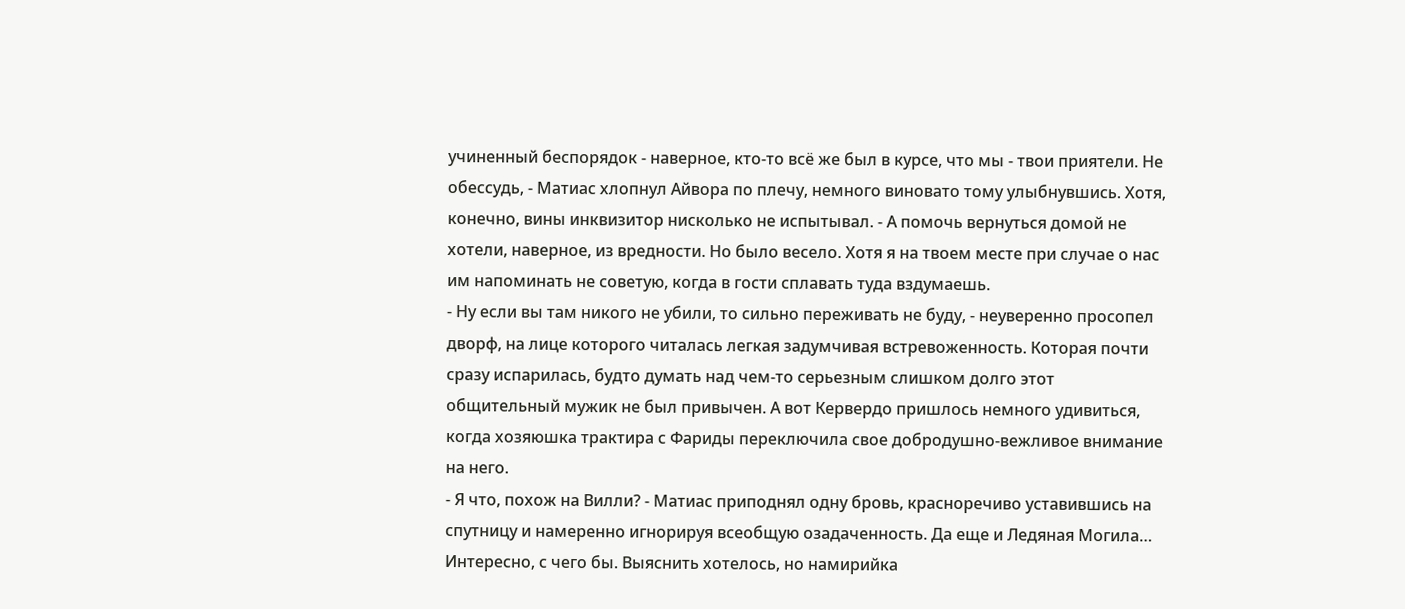учиненный беспорядок - наверное, кто-то всё же был в курсе, что мы - твои приятели. Не обессудь, - Матиас хлопнул Айвора по плечу, немного виновато тому улыбнувшись. Хотя, конечно, вины инквизитор нисколько не испытывал. - А помочь вернуться домой не хотели, наверное, из вредности. Но было весело. Хотя я на твоем месте при случае о нас им напоминать не советую, когда в гости сплавать туда вздумаешь.
- Ну если вы там никого не убили, то сильно переживать не буду, - неуверенно просопел дворф, на лице которого читалась легкая задумчивая встревоженность. Которая почти сразу испарилась, будто думать над чем-то серьезным слишком долго этот общительный мужик не был привычен. А вот Кервердо пришлось немного удивиться, когда хозяюшка трактира с Фариды переключила свое добродушно-вежливое внимание на него.
- Я что, похож на Вилли? - Матиас приподнял одну бровь, красноречиво уставившись на спутницу и намеренно игнорируя всеобщую озадаченность. Да еще и Ледяная Могила… Интересно, с чего бы. Выяснить хотелось, но намирийка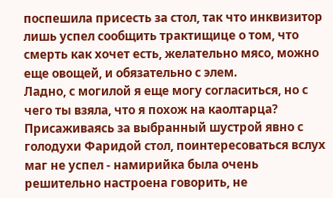поспешила присесть за стол, так что инквизитор лишь успел сообщить трактищице о том, что смерть как хочет есть, желательно мясо, можно еще овощей, и обязательно с элем.
Ладно, с могилой я еще могу согласиться, но с чего ты взяла, что я похож на каолтарца? Присаживаясь за выбранный шустрой явно с голодухи Фаридой стол, поинтересоваться вслух маг не успел - намирийка была очень решительно настроена говорить, не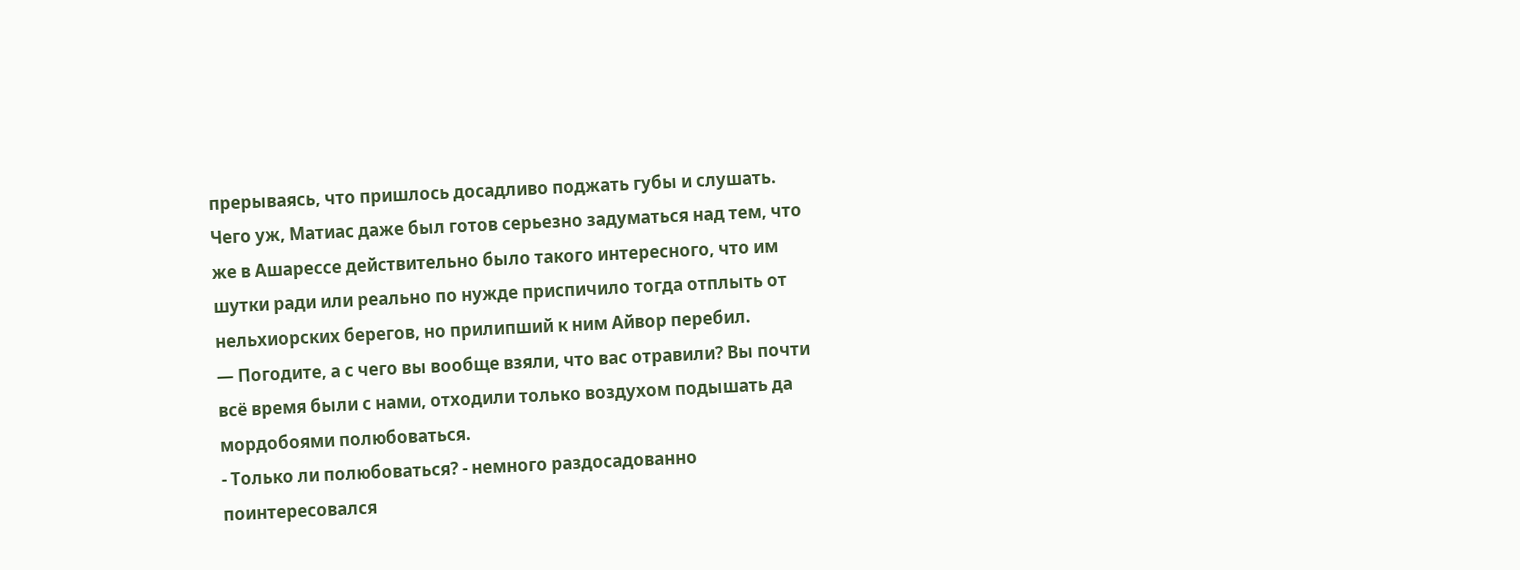прерываясь, что пришлось досадливо поджать губы и слушать. Чего уж, Матиас даже был готов серьезно задуматься над тем, что же в Ашарессе действительно было такого интересного, что им шутки ради или реально по нужде приспичило тогда отплыть от нельхиорских берегов, но прилипший к ним Айвор перебил.
— Погодите, а с чего вы вообще взяли, что вас отравили? Вы почти всё время были с нами, отходили только воздухом подышать да мордобоями полюбоваться.
- Только ли полюбоваться? - немного раздосадованно поинтересовался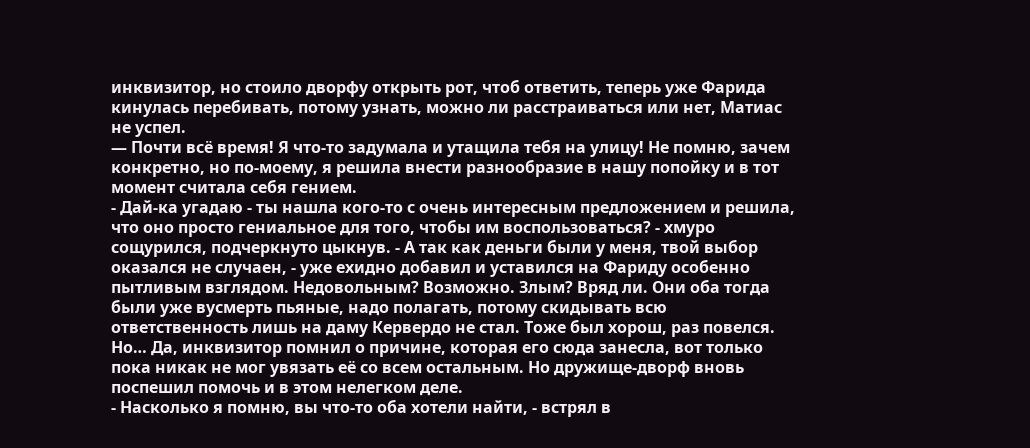инквизитор, но стоило дворфу открыть рот, чтоб ответить, теперь уже Фарида кинулась перебивать, потому узнать, можно ли расстраиваться или нет, Матиас не успел.
— Почти всё время! Я что-то задумала и утащила тебя на улицу! Не помню, зачем конкретно, но по-моему, я решила внести разнообразие в нашу попойку и в тот момент считала себя гением.
- Дай-ка угадаю - ты нашла кого-то с очень интересным предложением и решила, что оно просто гениальное для того, чтобы им воспользоваться? - хмуро сощурился, подчеркнуто цыкнув. - А так как деньги были у меня, твой выбор оказался не случаен, - уже ехидно добавил и уставился на Фариду особенно пытливым взглядом. Недовольным? Возможно. Злым? Вряд ли. Они оба тогда были уже вусмерть пьяные, надо полагать, потому скидывать всю ответственность лишь на даму Кервердо не стал. Тоже был хорош, раз повелся. Но… Да, инквизитор помнил о причине, которая его сюда занесла, вот только пока никак не мог увязать её со всем остальным. Но дружище-дворф вновь поспешил помочь и в этом нелегком деле.
- Насколько я помню, вы что-то оба хотели найти, - встрял в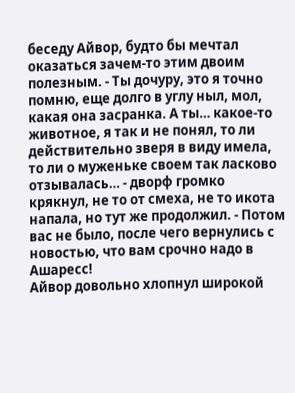беседу Айвор, будто бы мечтал оказаться зачем-то этим двоим полезным. - Ты дочуру, это я точно помню, еще долго в углу ныл, мол, какая она засранка. А ты… какое-то животное, я так и не понял, то ли действительно зверя в виду имела, то ли о муженьке своем так ласково отзывалась… - дворф громко крякнул, не то от смеха, не то икота напала, но тут же продолжил. - Потом вас не было, после чего вернулись с новостью, что вам срочно надо в Ашаресс!
Айвор довольно хлопнул широкой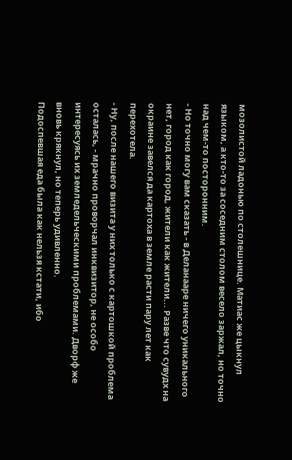мозолистой ладонью по столешнице. Матиас же цыкнул языком, а кто-то за соседним столом весело заржал, но точно над чем-то посторонним.
- Но точно могу вам сказать - в Деланааре ничего уникального нет, город как город, жители как жители... Разве что сувудх на окраине завелся да картоха в земле расти пару лет как перехотела.
- Ну, после нашего визита у них только с картошкой проблема осталась, - мрачно проворчал инквизитор, не особо интересуясь их земледельческими проблемами. Дворф же вновь крякнул, но теперь удивленно.
Подоспевшая еда была как нельзя кстати, ибо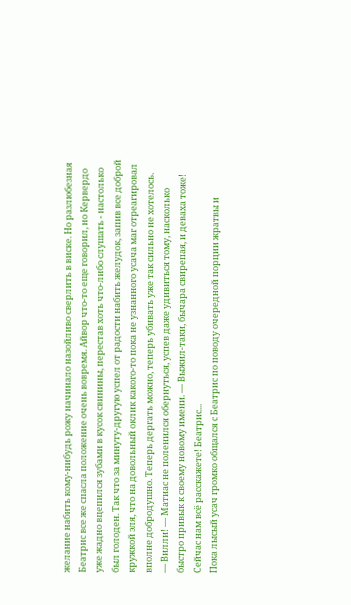желание набить кому-нибудь рожу начинало назойливо сверлить в виске. Но разлюбезная Беатрис все же спасла положение очень вовремя. Айвор что-то еще говорил, но Кервердо уже жадно вцепился зубами в кусок свинины, перестав хоть что-либо слушать - настолько был голоден. Так что за минуту-другую успел от радости набить желудок, запив все доброй кружкой эля, что на довольный оклик какого-то пока не узнанного усача маг отреагировал вполне добродушно. Теперь дергать можно, теперь убивать уже так сильно не хотелось.
— Вилли! — Матиас не поленился обернуться, успев даже удивиться тому, насколько быстро привык к своему новому имени. — Выжил-таки, бычара свирепая, и деваха тоже! Сейчас нам всё расскажете! Беатрис...
Пока лысый усач громко общался с Беатрис по поводу очередной порции жратвы и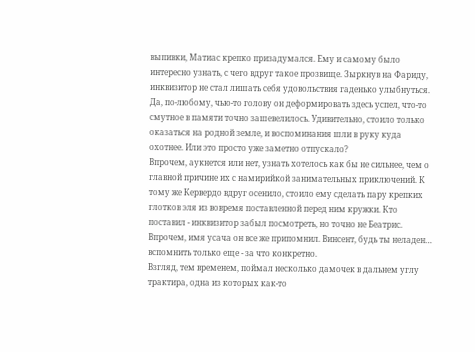выпивки, Матиас крепко призадумался. Ему и самому было интересно узнать, с чего вдруг такое прозвище. Зыркнув на Фариду, инквизитор не стал лишать себя удовольствия гаденько улыбнуться. Да, по-любому, чью-то голову он деформировать здесь успел, что-то смутное в памяти точно зашевелилось. Удивительно, стоило только оказаться на родной земле, и воспоминания шли в руку куда охотнее. Или это просто уже заметно отпускало?
Впрочем, аукнется или нет, узнать хотелось как бы не сильнее, чем о главной причине их с намирийкой занимательных приключений. К тому же Кервердо вдруг осенило, стоило ему сделать пару крепких глотков эля из вовремя поставленной перед ним кружки. Кто поставил - инквизитор забыл посмотреть, но точно не Беатрис. Впрочем, имя усача он все же припомнил. Винсент, будь ты неладен… вспомнить только еще - за что конкретно.
Взгляд, тем временем, поймал несколько дамочек в дальнем углу трактира, одна из которых как-то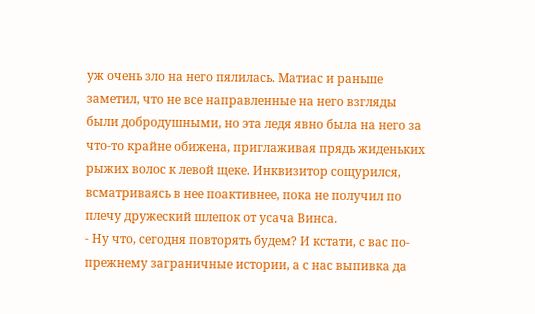уж очень зло на него пялилась. Матиас и раньше заметил, что не все направленные на него взгляды были добродушными, но эта ледя явно была на него за что-то крайне обижена, приглаживая прядь жиденьких рыжих волос к левой щеке. Инквизитор сощурился, всматриваясь в нее поактивнее, пока не получил по плечу дружеский шлепок от усача Винса.
- Ну что, сегодня повторять будем? И кстати, с вас по-прежнему заграничные истории, а с нас выпивка да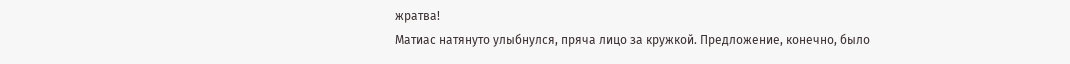жратва!
Матиас натянуто улыбнулся, пряча лицо за кружкой. Предложение, конечно, было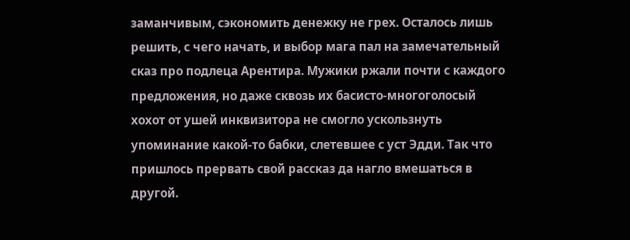заманчивым, сэкономить денежку не грех. Осталось лишь решить, с чего начать, и выбор мага пал на замечательный сказ про подлеца Арентира. Мужики ржали почти с каждого предложения, но даже сквозь их басисто-многоголосый хохот от ушей инквизитора не смогло ускользнуть упоминание какой-то бабки, слетевшее с уст Эдди. Так что пришлось прервать свой рассказ да нагло вмешаться в другой.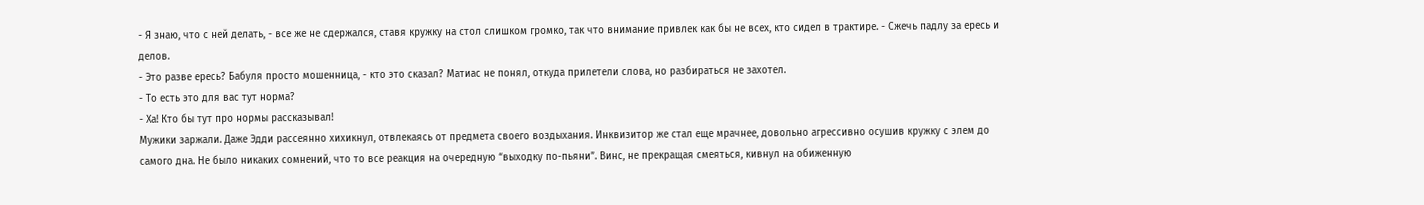- Я знаю, что с ней делать, - все же не сдержался, ставя кружку на стол слишком громко, так что внимание привлек как бы не всех, кто сидел в трактире. - Сжечь падлу за ересь и делов.
- Это разве ересь? Бабуля просто мошенница, - кто это сказал? Матиас не понял, откуда прилетели слова, но разбираться не захотел.
- То есть это для вас тут норма?
- Ха! Кто бы тут про нормы рассказывал!
Мужики заржали. Даже Эдди рассеянно хихикнул, отвлекаясь от предмета своего воздыхания. Инквизитор же стал еще мрачнее, довольно агрессивно осушив кружку с элем до самого дна. Не было никаких сомнений, что то все реакция на очередную “выходку по-пьяни”. Винс, не прекращая смеяться, кивнул на обиженную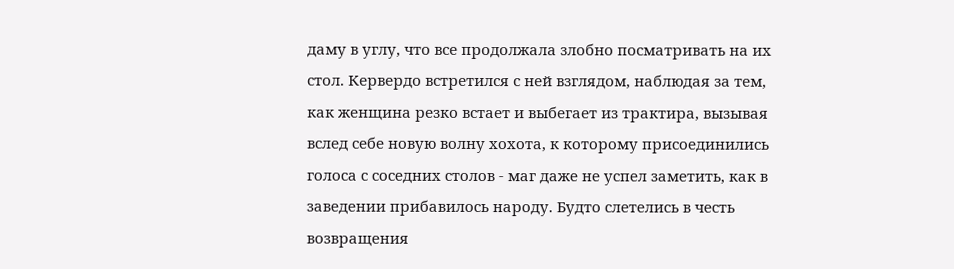даму в углу, что все продолжала злобно посматривать на их стол. Кервердо встретился с ней взглядом, наблюдая за тем, как женщина резко встает и выбегает из трактира, вызывая вслед себе новую волну хохота, к которому присоединились голоса с соседних столов - маг даже не успел заметить, как в заведении прибавилось народу. Будто слетелись в честь возвращения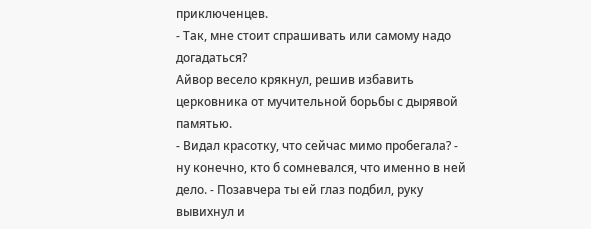приключенцев.
- Так, мне стоит спрашивать или самому надо догадаться?
Айвор весело крякнул, решив избавить церковника от мучительной борьбы с дырявой памятью.
- Видал красотку, что сейчас мимо пробегала? - ну конечно, кто б сомневался, что именно в ней дело. - Позавчера ты ей глаз подбил, руку вывихнул и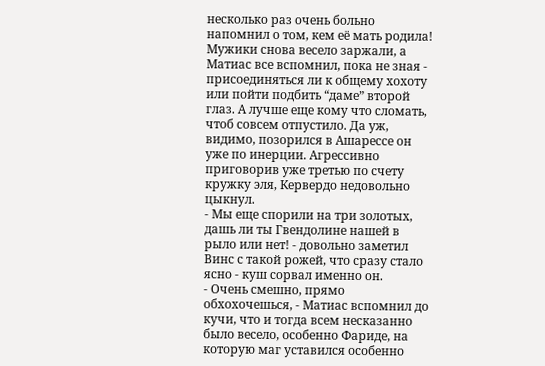несколько раз очень больно напомнил о том, кем её мать родила!
Мужики снова весело заржали, а Матиас все вспомнил, пока не зная - присоединяться ли к общему хохоту или пойти подбить “даме” второй глаз. А лучше еще кому что сломать, чтоб совсем отпустило. Да уж, видимо, позорился в Ашарессе он уже по инерции. Агрессивно приговорив уже третью по счету кружку эля, Кервердо недовольно цыкнул.
- Мы еще спорили на три золотых, дашь ли ты Гвендолине нашей в рыло или нет! - довольно заметил Винс с такой рожей, что сразу стало ясно - куш сорвал именно он.
- Очень смешно, прямо обхохочешься, - Матиас вспомнил до кучи, что и тогда всем несказанно было весело, особенно Фариде, на которую маг уставился особенно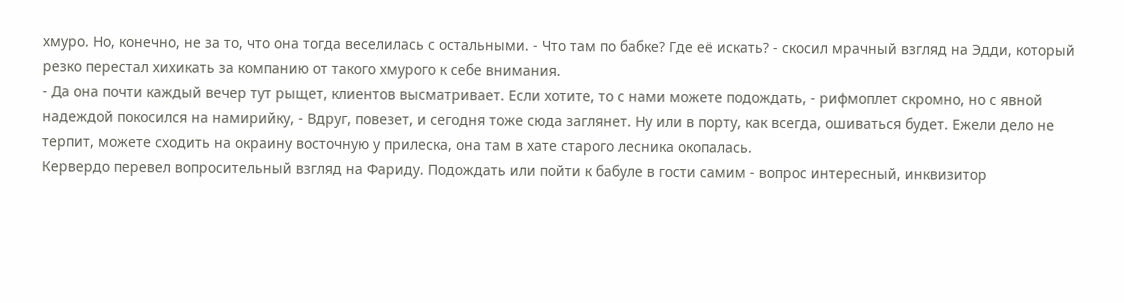хмуро. Но, конечно, не за то, что она тогда веселилась с остальными. - Что там по бабке? Где её искать? - скосил мрачный взгляд на Эдди, который резко перестал хихикать за компанию от такого хмурого к себе внимания.
- Да она почти каждый вечер тут рыщет, клиентов высматривает. Если хотите, то с нами можете подождать, - рифмоплет скромно, но с явной надеждой покосился на намирийку, - Вдруг, повезет, и сегодня тоже сюда заглянет. Ну или в порту, как всегда, ошиваться будет. Ежели дело не терпит, можете сходить на окраину восточную у прилеска, она там в хате старого лесника окопалась.
Кервердо перевел вопросительный взгляд на Фариду. Подождать или пойти к бабуле в гости самим - вопрос интересный, инквизитор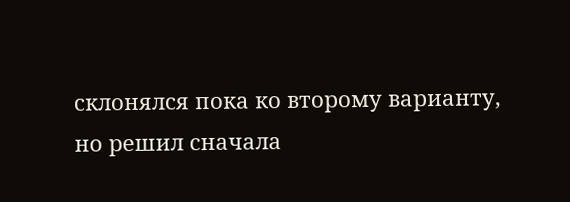склонялся пока ко второму варианту, но решил сначала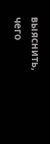выяснить, чего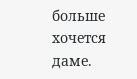больше хочется даме.